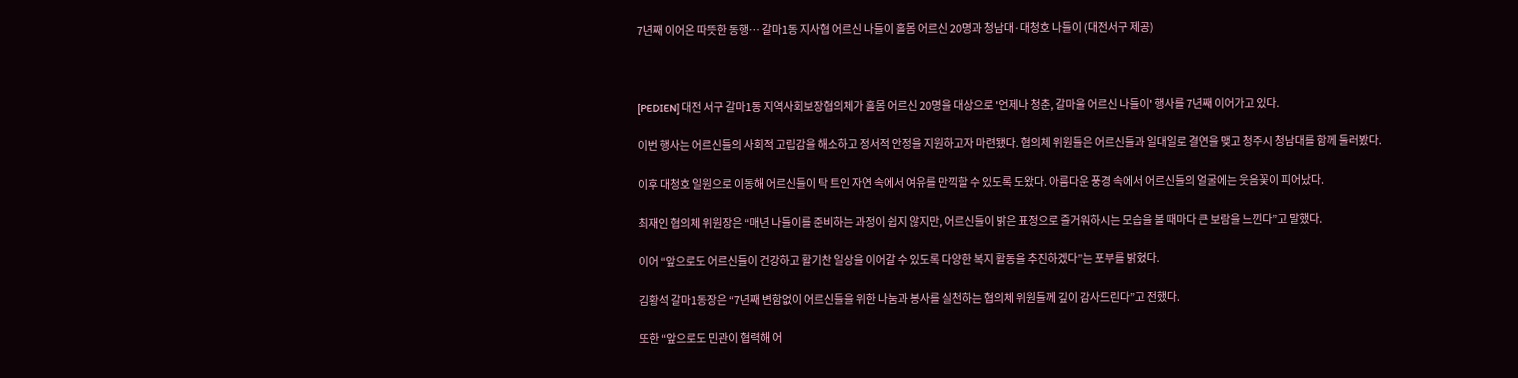7년째 이어온 따뜻한 동행… 갈마1동 지사협 어르신 나들이 홀몸 어르신 20명과 청남대·대청호 나들이 (대전서구 제공)



[PEDIEN] 대전 서구 갈마1동 지역사회보장협의체가 홀몸 어르신 20명을 대상으로 '언제나 청춘, 갈마울 어르신 나들이' 행사를 7년째 이어가고 있다.

이번 행사는 어르신들의 사회적 고립감을 해소하고 정서적 안정을 지원하고자 마련됐다. 협의체 위원들은 어르신들과 일대일로 결연을 맺고 청주시 청남대를 함께 둘러봤다.

이후 대청호 일원으로 이동해 어르신들이 탁 트인 자연 속에서 여유를 만끽할 수 있도록 도왔다. 아름다운 풍경 속에서 어르신들의 얼굴에는 웃음꽃이 피어났다.

최재인 협의체 위원장은 “매년 나들이를 준비하는 과정이 쉽지 않지만, 어르신들이 밝은 표정으로 즐거워하시는 모습을 볼 때마다 큰 보람을 느낀다”고 말했다.

이어 “앞으로도 어르신들이 건강하고 활기찬 일상을 이어갈 수 있도록 다양한 복지 활동을 추진하겠다”는 포부를 밝혔다.

김황석 갈마1동장은 “7년째 변함없이 어르신들을 위한 나눔과 봉사를 실천하는 협의체 위원들께 깊이 감사드린다”고 전했다.

또한 “앞으로도 민관이 협력해 어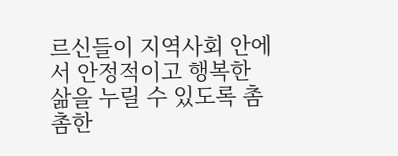르신들이 지역사회 안에서 안정적이고 행복한 삶을 누릴 수 있도록 촘촘한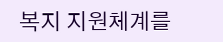복지 지원체계를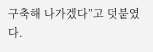구축해 나가겠다”고 덧붙였다.